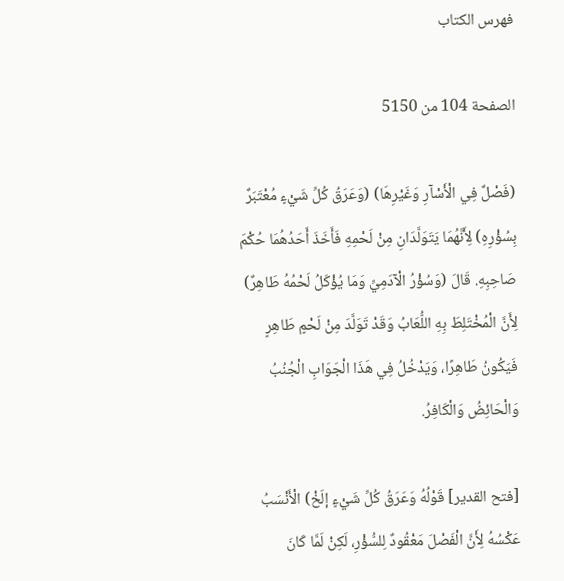فهرس الكتاب

الصفحة 104 من 5150

(فَصْلٌ فِي الْأَسْآرِ وَغَيْرِهَا) (وَعَرَقُ كُلِّ شَيْءٍ مُعْتَبَرٌ بِسُؤْرِهِ) لِأَنَّهُمَا يَتَوَلَّدَانِ مِنْ لَحْمِهِ فَأَخَذَ أَحَدُهُمَا حُكْمَ صَاحِبِهِ. قَالَ (وَسُؤْرُ الْآدَمِيِّ وَمَا يُؤْكَلُ لَحْمُهُ طَاهِرٌ) لِأَنَّ الْمُخْتَلِطَ بِهِ اللُّعَابُ وَقَدْ تَوَلَّدَ مِنْ لَحْمٍ طَاهِرٍ فَيَكُونُ طَاهِرًا، وَيَدْخُلُ فِي هَذَا الْجَوَابِ الْجُنُبُ وَالْحَائِضُ وَالْكَافِرُ.

[فتح القدير] قَوْلُهُ وَعَرَقُ كُلِّ شَيْءٍ إلَخْ) الْأَنْسَبُ عَكْسُهُ لِأَنَّ الْفَصْلَ مَعْقُودٌ لِلسُّؤْرِ، لَكِنْ لَمَّا كَانَ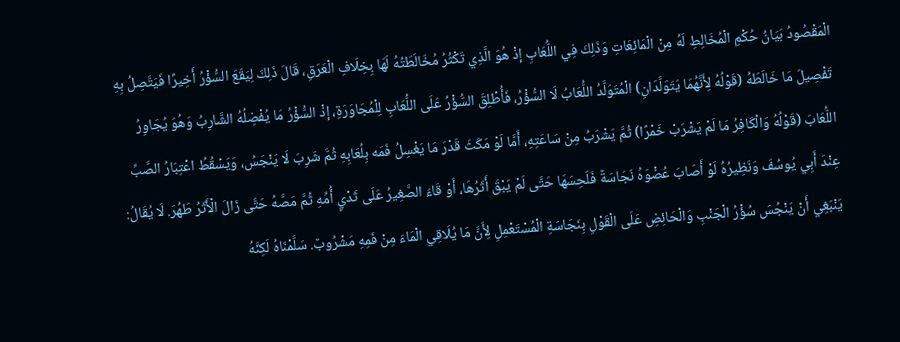الْمَقْصُودُ بَيَانُ حُكْمِ الْمُخَالِطِ لَهُ مِنْ الْمَائِعَاتِ وَذَلِكَ فِي اللُّعَابِ إذْ هُوَ الَّذِي تَكْثُرُ مُخَالَطَتُهُ لَهَا بِخِلَافِ الْعَرَقِ، قَالَ ذَلِكَ لِيَقَعَ السُّؤْرُ أَخِيرًا فَيَتَّصِلُ بِهِ تَفْصِيلَ مَا خَالَطَهُ (قَوْلُهُ لِأَنَّهُمَا يَتَوَلَّدَانِ) الْمُتَوَلَّدُ اللُّعَابُ لَا السُّؤْرُ، فَأُطْلِقَ السُّؤْرُ عَلَى اللُّعَابِ لِلْمُجَاوَرَةِ، إذْ السُّؤْرُ مَا يُفْضِلُهُ الشَّارِبُ وَهُوَ يُجَاوِرُ اللُّعَابَ (قَوْلُهُ وَالْكَافِرُ مَا لَمْ يَشْرَبْ خَمْرًا) ثُمَّ يَشْرَبُ مِنْ سَاعَتِهِ، أَمَّا لَوْ مَكَثَ قَدْرَ مَا يَغْسِلُ فَمَه بِلُعَابِهِ ثُمَّ شَرِبَ لَا يَنْجَسُ، وَيَسْقُطُ اعْتِبَارُ الصَّبِّ عِنْدَ أَبِي يُوسُفَ وَنَظِيرُهُ لَوْ أَصَابَ عُضْوَهُ نَجَاسَةٌ فَلَحِسَهَا حَتَّى لَمْ يَبْقَ أَثَرُهَا، أَوْ قَاءَ الصَّغِيرُ عَلَى ثَدْيٍ أُمِّهِ ثُمَّ مَصَّهُ حَتَّى زَالَ الْأَثَرُ طَهُرَ. لَا يُقَالُ: يَنْبَغِي أَنْ يَنْجُسَ سُؤْرُ الْجَنْبِ وَالْحَائِضِ عَلَى الْقَوْلِ بِنَجَاسَةِ الْمُسْتَعْمِلِ لِأَنَّ مَا يُلَاقِي الْمَاءَ مِنْ فَمِهِ مَشْرُوبٌ. سَلَّمْنَاهُ لَكِنَّهُ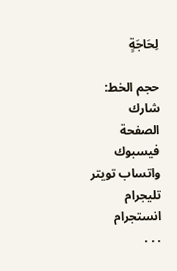لِحَاجَةٍ

حجم الخط:
شارك الصفحة
فيسبوك واتساب تويتر تليجرام انستجرام
. . .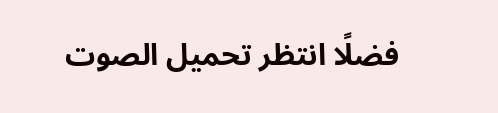فضلًا انتظر تحميل الصوت